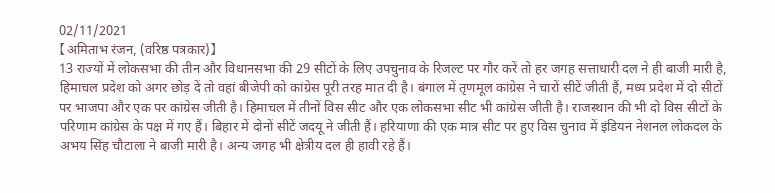02/11/2021
【अमिताभ रंजन, (वरिष्ठ पत्रकार)】
13 राज्यों में लोकसभा की तीन और विधानसभा की 29 सीटों के लिए उपचुनाव के रिजल्ट पर गौर करें तो हर जगह सत्ताधारी दल ने ही बाजी मारी है, हिमाचल प्रदेश को अगर छोड़ दें तो वहां बीजेपी को कांग्रेस पूरी तरह मात दी है। बंगाल में तृणमूल कांग्रेस ने चारों सीटें जीती हैं, मध्य प्रदेश में दो सीटों पर भाजपा और एक पर कांग्रेस जीती है। हिमाचल में तीनों विस सीट और एक लोकसभा सीट भी कांग्रेस जीती है। राजस्थान की भी दो विस सीटों के परिणाम कांग्रेस के पक्ष में गए हैं। बिहार में दोनों सीटें जदयू ने जीती हैं। हरियाणा की एक मात्र सीट पर हुए विस चुनाव में इंडियन नेशनल लोकदल के अभय सिंह चौटाला ने बाजी मारी है। अन्य जगह भी क्षेत्रीय दल ही हावी रहे हैं।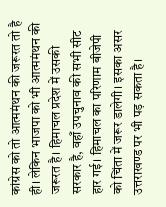कांग्रेस को तो आत्ममंथन की जरूरत तो है ही। लेकिन भाजपा को भी आत्ममंथन की जरूरत है। हिमाचल प्रदेश में उसकी सरकार है, वहाँ उपचुनाव की सभी सीट हार गई। हिमाचल का परिणाम बीजेपी को चिंता में जरूर डालेगी। इसका असर उत्तराखण्ड पर भी पड़ सकता है।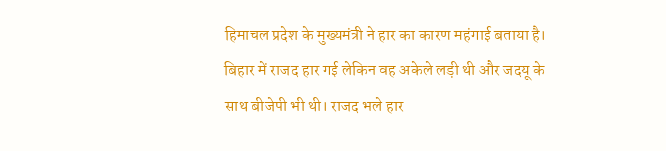हिमाचल प्रदेश के मुख्यमंत्री ने हार का कारण महंगाई बताया है।
बिहार में राजद हार गई लेकिन वह अकेले लड़ी थी और जदयू के साथ बीजेपी भी थी। राजद भले हार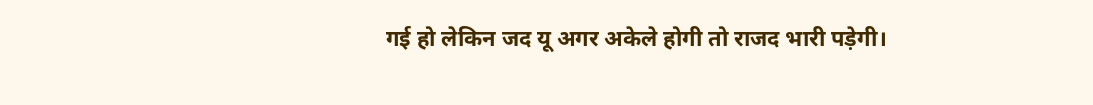गई हो लेकिन जद यू अगर अकेले होगी तो राजद भारी पड़ेगी।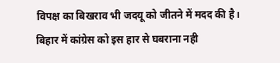विपक्ष का बिखराव भी जदयू को जीतने में मदद की है।
बिहार में कांग्रेस को इस हार से घबराना नही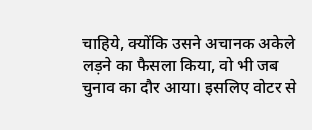चाहिये, क्योंकि उसने अचानक अकेले लड़ने का फैसला किया, वो भी जब चुनाव का दौर आया। इसलिए वोटर से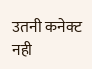उतनी कनेक्ट नही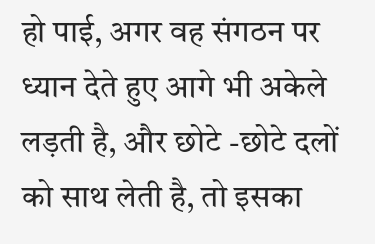हो पाई, अगर वह संगठन पर ध्यान देते हुए आगे भी अकेले लड़ती है, और छोटे -छोटे दलों को साथ लेती है, तो इसका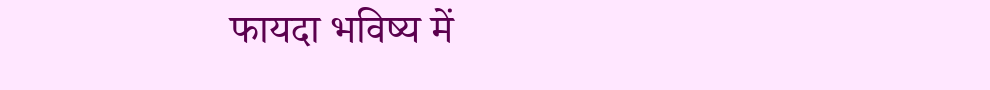फायदा भविष्य में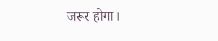जरूर होगा।